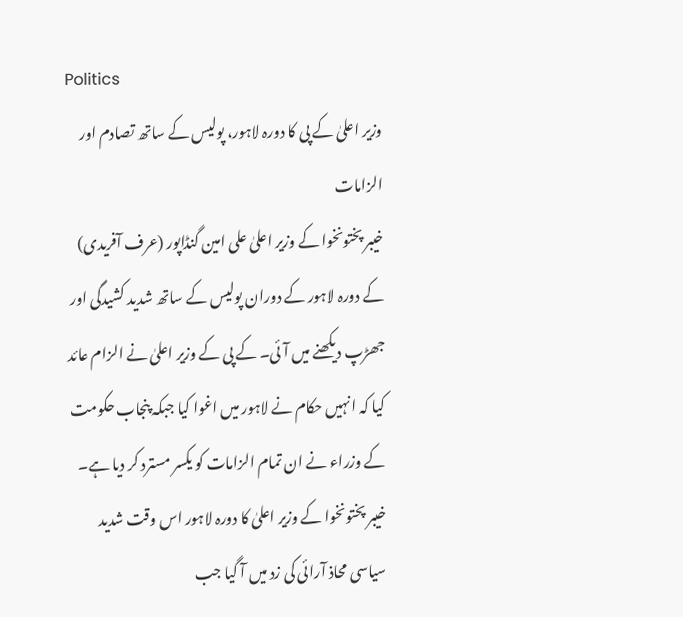Politics
وزیر اعلیٰ کے پی کا دورہ لاہور، پولیس کے ساتھ تصادم اور الزامات
خیبر پختونخوا کے وزیر اعلیٰ علی امین گنڈاپور (عرف آفریدی) کے دورہ لاہور کے دوران پولیس کے ساتھ شدید کشیدگی اور جھڑپ دیکھنے میں آئی۔ کے پی کے وزیر اعلیٰ نے الزام عائد کیا کہ انہیں حکام نے لاہور میں اغوا کیا جبکہ پنجاب حکومت کے وزراء نے ان تمام الزامات کو یکسر مسترد کر دیا ہے۔
خیبر پختونخوا کے وزیر اعلیٰ کا دورہ لاہور اس وقت شدید سیاسی محاذ آرائی کی زد میں آ گیا جب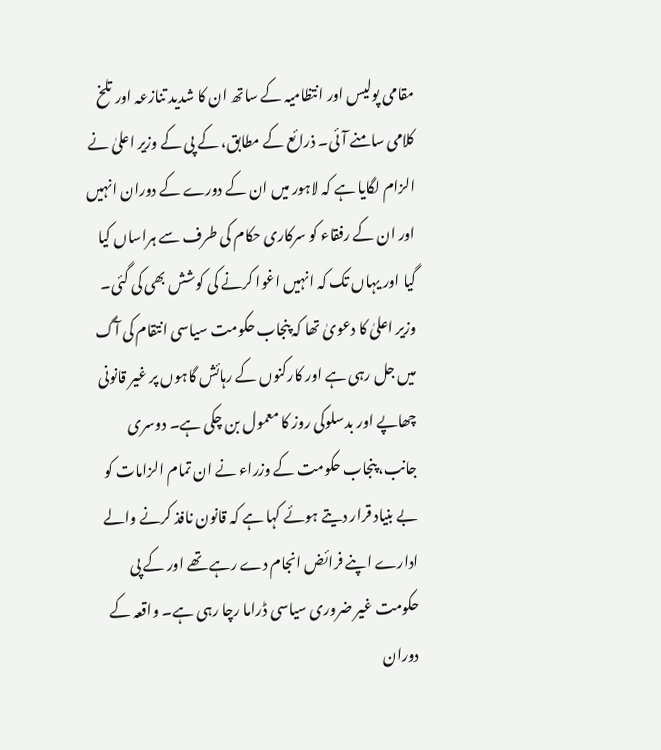مقامی پولیس اور انتظامیہ کے ساتھ ان کا شدید تنازعہ اور تلخ کلامی سامنے آئی۔ ذرائع کے مطابق، کے پی کے وزیر اعلیٰ نے الزام لگایا ہے کہ لاہور میں ان کے دورے کے دوران انہیں اور ان کے رفقاء کو سرکاری حکام کی طرف سے ہراساں کیا گیا اور یہاں تک کہ انہیں اغوا کرنے کی کوشش بھی کی گئی۔ وزیر اعلیٰ کا دعویٰ تھا کہ پنجاب حکومت سیاسی انتقام کی آگ میں جل رہی ہے اور کارکنوں کے رہائش گاہوں پر غیر قانونی چھاپے اور بدسلوکی روز کا معمول بن چکی ہے۔ دوسری جانب، پنجاب حکومت کے وزراء نے ان تمام الزامات کو بے بنیاد قرار دیتے ہوئے کہا ہے کہ قانون نافذ کرنے والے ادارے اپنے فرائض انجام دے رہے تھے اور کے پی حکومت غیر ضروری سیاسی ڈراما رچا رہی ہے۔ واقعہ کے دوران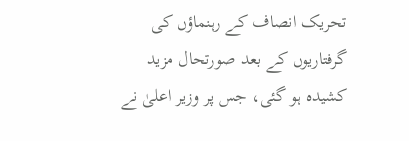تحریک انصاف کے رہنماؤں کی گرفتاریوں کے بعد صورتحال مزید کشیدہ ہو گئی، جس پر وزیر اعلیٰ نے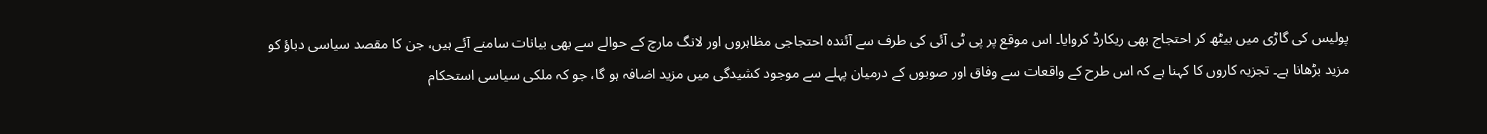پولیس کی گاڑی میں بیٹھ کر احتجاج بھی ریکارڈ کروایا۔ اس موقع پر پی ٹی آئی کی طرف سے آئندہ احتجاجی مظاہروں اور لانگ مارچ کے حوالے سے بھی بیانات سامنے آئے ہیں، جن کا مقصد سیاسی دباؤ کو مزید بڑھانا ہے۔ تجزیہ کاروں کا کہنا ہے کہ اس طرح کے واقعات سے وفاق اور صوبوں کے درمیان پہلے سے موجود کشیدگی میں مزید اضافہ ہو گا، جو کہ ملکی سیاسی استحکام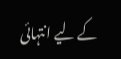کے لیے انتہائی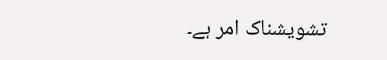تشویشناک امر ہے۔